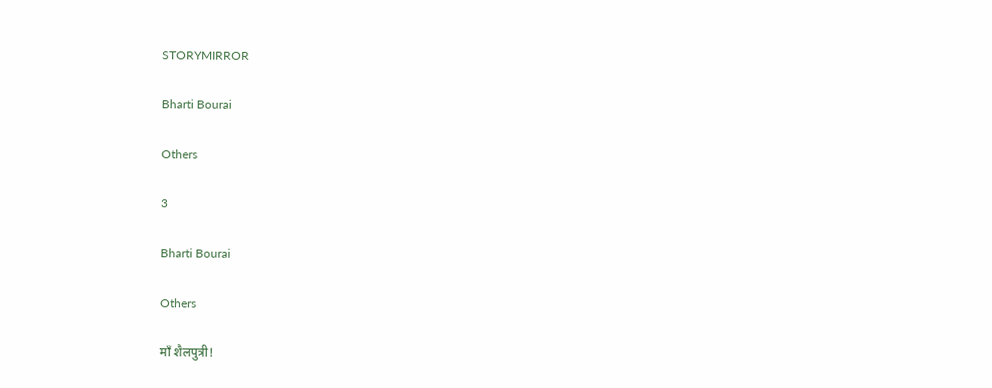STORYMIRROR

Bharti Bourai

Others

3

Bharti Bourai

Others

माँ शैलपुत्री!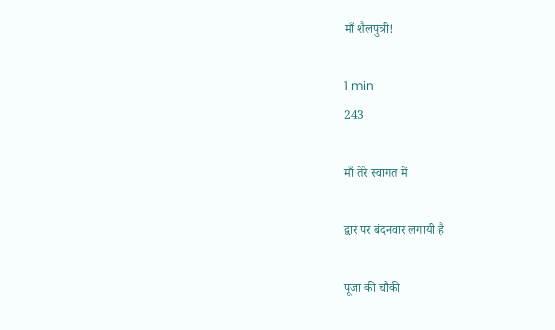माँ शैलपुत्री!

1 min
243

माँ तेरे स्वागत में

द्वार पर बंदनवार लगायी है

पूजा की चौकी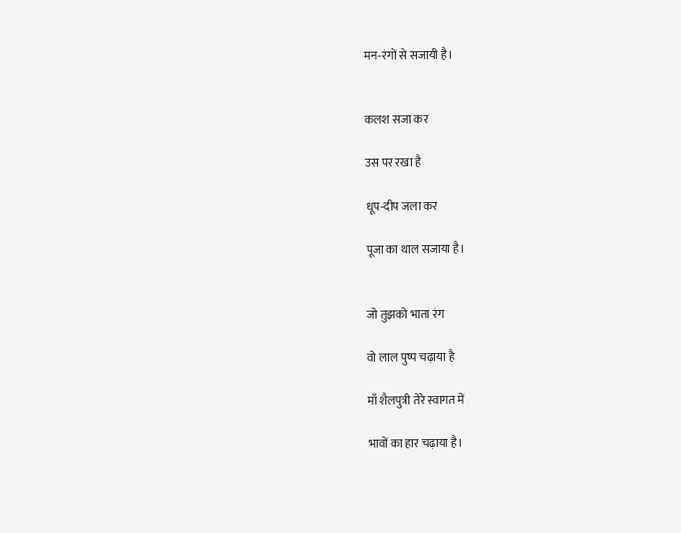मन-रंगों से सजायी है।


कलश सजा कर

उस पर रखा है

धूप-दीप जला कर

पूजा का थाल सजाया है।


जो तुझको भाता रंग

वो लाल पुष्प चढ़ाया है

माँ शैलपुत्री तेरे स्वागत में

भावों का हार चढ़ाया है।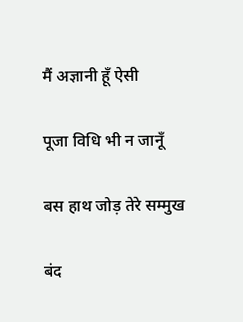मैं अज्ञानी हूँ ऐसी

पूजा विधि भी न जानूँ

बस हाथ जोड़ तेरे सम्मुख

बंद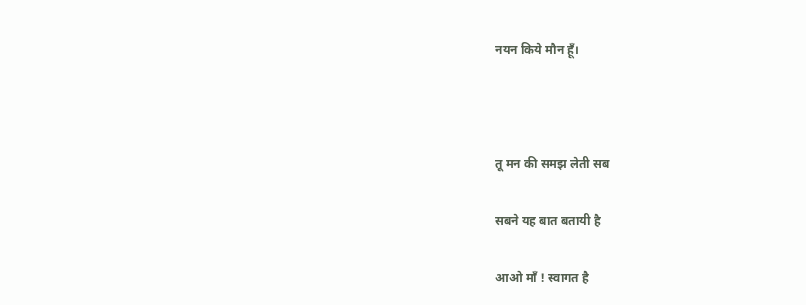नयन किये मौन हूँ।



तू मन की समझ लेती सब

सबने यह बात बतायी है

आओ माँ ! स्वागत है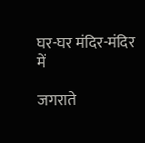घर-घर मंदिर-मंदिर में

जगराते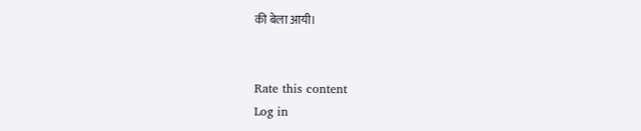की बेला आयी।


Rate this content
Log in